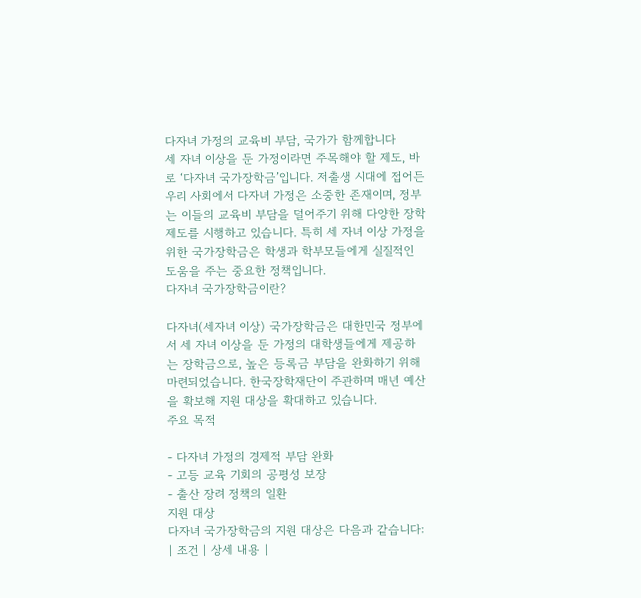다자녀 가정의 교육비 부담, 국가가 함께합니다
세 자녀 이상을 둔 가정이라면 주목해야 할 제도, 바로 ‘다자녀 국가장학금’입니다. 저출생 시대에 접어든 우리 사회에서 다자녀 가정은 소중한 존재이며, 정부는 이들의 교육비 부담을 덜어주기 위해 다양한 장학제도를 시행하고 있습니다. 특히 세 자녀 이상 가정을 위한 국가장학금은 학생과 학부모들에게 실질적인 도움을 주는 중요한 정책입니다.
다자녀 국가장학금이란?

다자녀(세자녀 이상) 국가장학금은 대한민국 정부에서 세 자녀 이상을 둔 가정의 대학생들에게 제공하는 장학금으로, 높은 등록금 부담을 완화하기 위해 마련되었습니다. 한국장학재단이 주관하며 매년 예산을 확보해 지원 대상을 확대하고 있습니다.
주요 목적

- 다자녀 가정의 경제적 부담 완화
- 고등 교육 기회의 공평성 보장
- 출산 장려 정책의 일환
지원 대상
다자녀 국가장학금의 지원 대상은 다음과 같습니다:
| 조건 | 상세 내용 |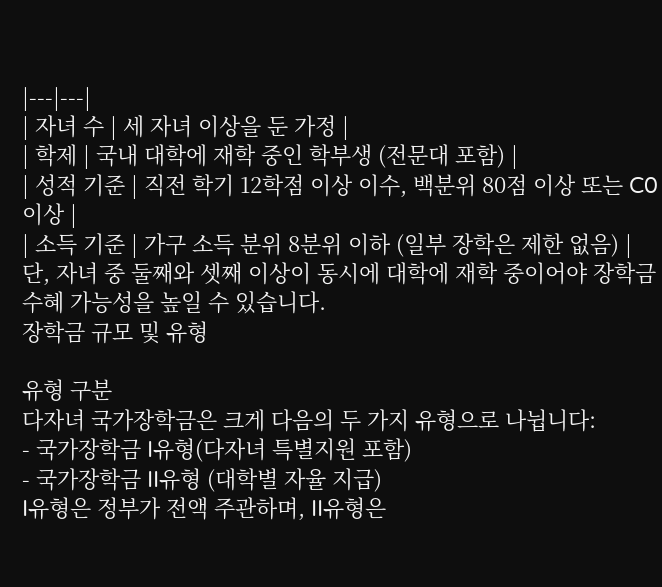|---|---|
| 자녀 수 | 세 자녀 이상을 둔 가정 |
| 학제 | 국내 대학에 재학 중인 학부생 (전문대 포함) |
| 성적 기준 | 직전 학기 12학점 이상 이수, 백분위 80점 이상 또는 C0 이상 |
| 소득 기준 | 가구 소득 분위 8분위 이하 (일부 장학은 제한 없음) |
단, 자녀 중 둘째와 셋째 이상이 동시에 대학에 재학 중이어야 장학금 수혜 가능성을 높일 수 있습니다.
장학금 규모 및 유형

유형 구분
다자녀 국가장학금은 크게 다음의 두 가지 유형으로 나뉩니다:
- 국가장학금 I유형(다자녀 특별지원 포함)
- 국가장학금 II유형 (대학별 자율 지급)
I유형은 정부가 전액 주관하며, II유형은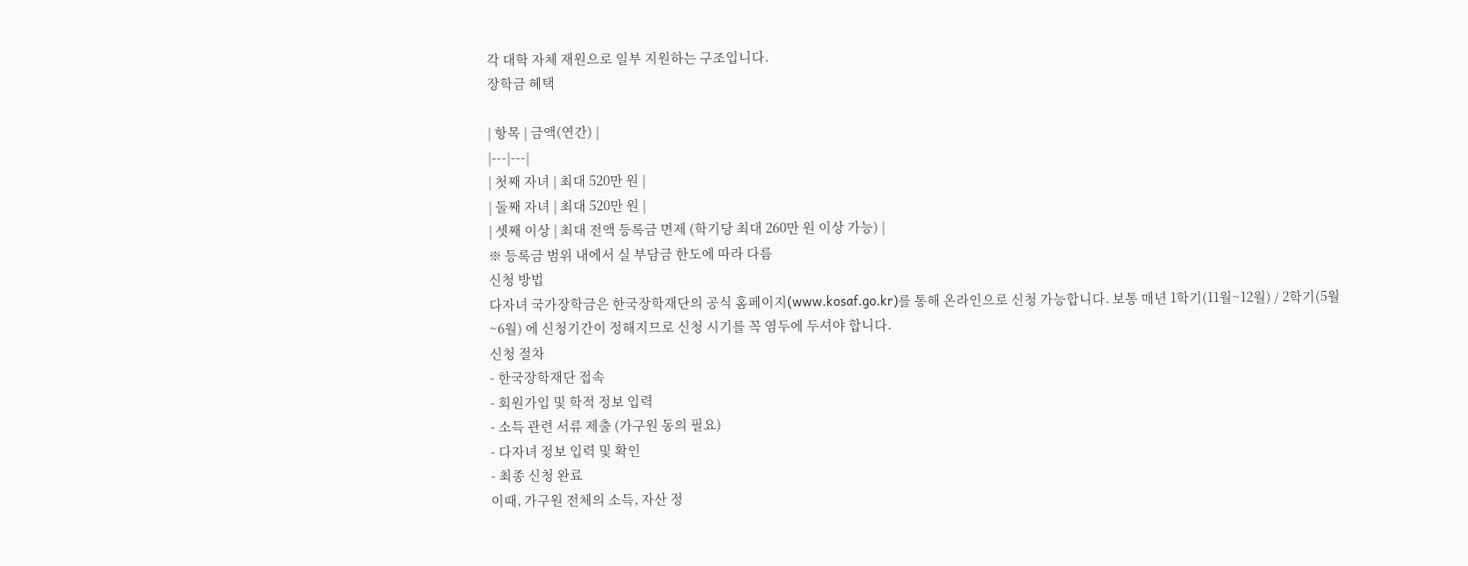각 대학 자체 재원으로 일부 지원하는 구조입니다.
장학금 혜택

| 항목 | 금액(연간) |
|---|---|
| 첫째 자녀 | 최대 520만 원 |
| 둘째 자녀 | 최대 520만 원 |
| 셋째 이상 | 최대 전액 등록금 면제 (학기당 최대 260만 원 이상 가능) |
※ 등록금 범위 내에서 실 부담금 한도에 따라 다름
신청 방법
다자녀 국가장학금은 한국장학재단의 공식 홈페이지(www.kosaf.go.kr)를 통해 온라인으로 신청 가능합니다. 보통 매년 1학기(11월~12월) / 2학기(5월~6월) 에 신청기간이 정해지므로 신청 시기를 꼭 염두에 두셔야 합니다.
신청 절차
- 한국장학재단 접속
- 회원가입 및 학적 정보 입력
- 소득 관련 서류 제출 (가구원 동의 필요)
- 다자녀 정보 입력 및 확인
- 최종 신청 완료
이때, 가구원 전체의 소득, 자산 정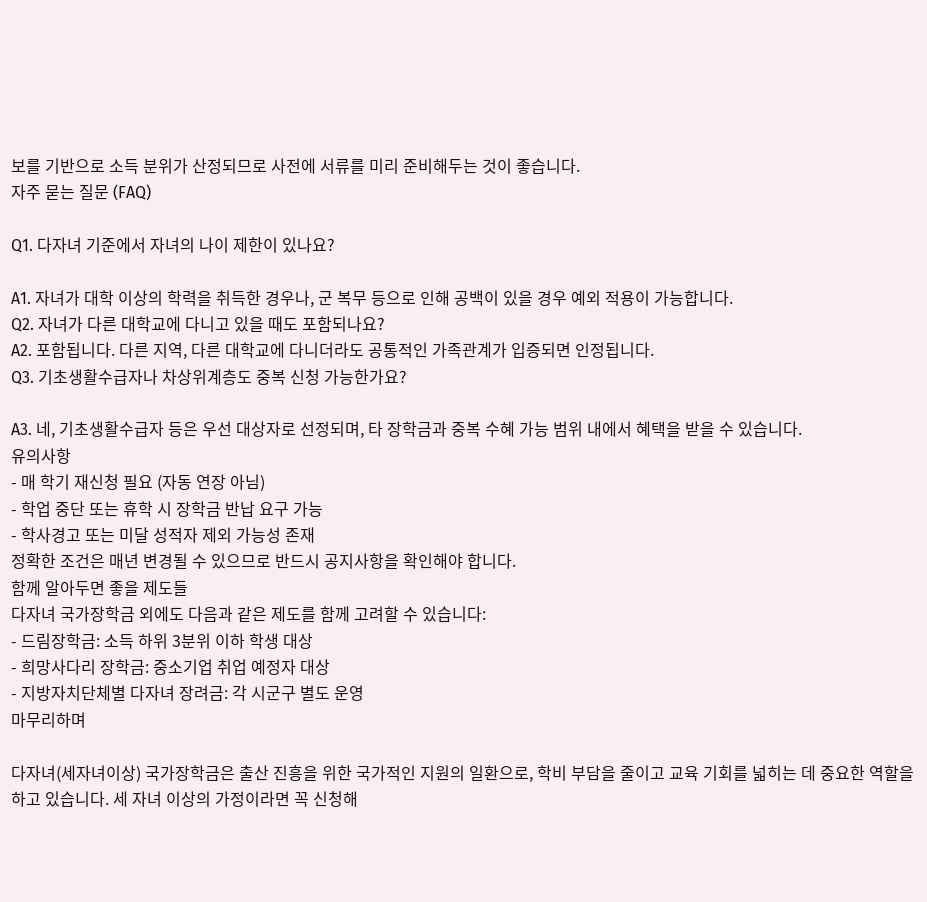보를 기반으로 소득 분위가 산정되므로 사전에 서류를 미리 준비해두는 것이 좋습니다.
자주 묻는 질문 (FAQ)

Q1. 다자녀 기준에서 자녀의 나이 제한이 있나요?

A1. 자녀가 대학 이상의 학력을 취득한 경우나, 군 복무 등으로 인해 공백이 있을 경우 예외 적용이 가능합니다.
Q2. 자녀가 다른 대학교에 다니고 있을 때도 포함되나요?
A2. 포함됩니다. 다른 지역, 다른 대학교에 다니더라도 공통적인 가족관계가 입증되면 인정됩니다.
Q3. 기초생활수급자나 차상위계층도 중복 신청 가능한가요?

A3. 네, 기초생활수급자 등은 우선 대상자로 선정되며, 타 장학금과 중복 수혜 가능 범위 내에서 혜택을 받을 수 있습니다.
유의사항
- 매 학기 재신청 필요 (자동 연장 아님)
- 학업 중단 또는 휴학 시 장학금 반납 요구 가능
- 학사경고 또는 미달 성적자 제외 가능성 존재
정확한 조건은 매년 변경될 수 있으므로 반드시 공지사항을 확인해야 합니다.
함께 알아두면 좋을 제도들
다자녀 국가장학금 외에도 다음과 같은 제도를 함께 고려할 수 있습니다:
- 드림장학금: 소득 하위 3분위 이하 학생 대상
- 희망사다리 장학금: 중소기업 취업 예정자 대상
- 지방자치단체별 다자녀 장려금: 각 시군구 별도 운영
마무리하며

다자녀(세자녀이상) 국가장학금은 출산 진흥을 위한 국가적인 지원의 일환으로, 학비 부담을 줄이고 교육 기회를 넓히는 데 중요한 역할을 하고 있습니다. 세 자녀 이상의 가정이라면 꼭 신청해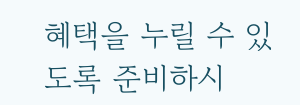혜택을 누릴 수 있도록 준비하시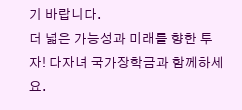기 바랍니다.
더 넓은 가능성과 미래를 향한 투자! 다자녀 국가장학금과 함께하세요.